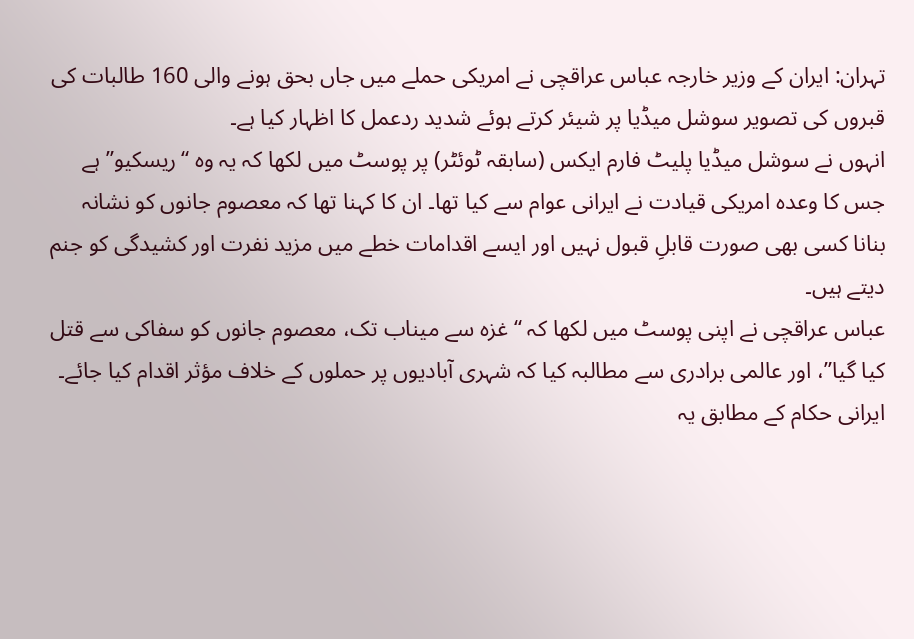تہران: ایران کے وزیر خارجہ عباس عراقچی نے امریکی حملے میں جاں بحق ہونے والی 160 طالبات کی قبروں کی تصویر سوشل میڈیا پر شیئر کرتے ہوئے شدید ردعمل کا اظہار کیا ہے۔
انہوں نے سوشل میڈیا پلیٹ فارم ایکس (سابقہ ٹوئٹر) پر پوسٹ میں لکھا کہ یہ وہ “ریسکیو” ہے جس کا وعدہ امریکی قیادت نے ایرانی عوام سے کیا تھا۔ ان کا کہنا تھا کہ معصوم جانوں کو نشانہ بنانا کسی بھی صورت قابلِ قبول نہیں اور ایسے اقدامات خطے میں مزید نفرت اور کشیدگی کو جنم دیتے ہیں۔
عباس عراقچی نے اپنی پوسٹ میں لکھا کہ “غزہ سے میناب تک، معصوم جانوں کو سفاکی سے قتل کیا گیا”، اور عالمی برادری سے مطالبہ کیا کہ شہری آبادیوں پر حملوں کے خلاف مؤثر اقدام کیا جائے۔
ایرانی حکام کے مطابق یہ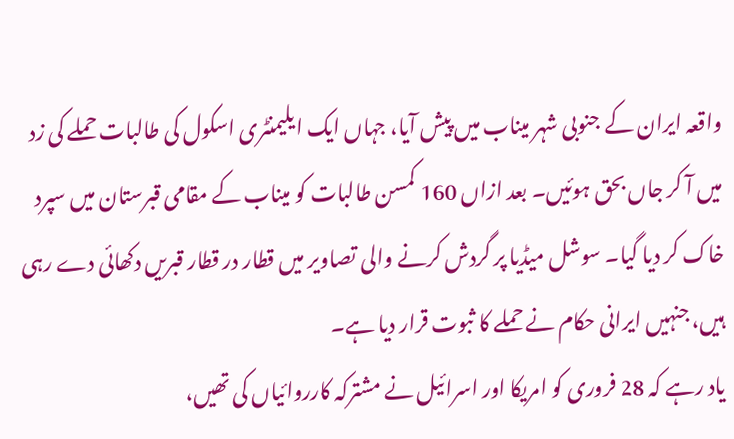واقعہ ایران کے جنوبی شہر میناب میں پیش آیا، جہاں ایک ایلیمنٹری اسکول کی طالبات حملے کی زد میں آ کر جاں بحق ہوئیں۔ بعد ازاں 160 کمسن طالبات کو میناب کے مقامی قبرستان میں سپرد خاک کر دیا گیا۔ سوشل میڈیا پر گردش کرنے والی تصاویر میں قطار در قطار قبریں دکھائی دے رہی ہیں، جنہیں ایرانی حکام نے حملے کا ثبوت قرار دیا ہے۔
یاد رہے کہ 28 فروری کو امریکا اور اسرائیل نے مشترکہ کارروائیاں کی تھیں،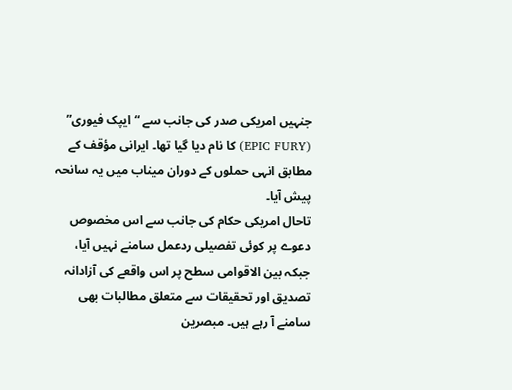جنہیں امریکی صدر کی جانب سے “ایپک فیوری” (EPIC FURY) کا نام دیا گیا تھا۔ ایرانی مؤقف کے مطابق انہی حملوں کے دوران میناب میں یہ سانحہ پیش آیا۔
تاحال امریکی حکام کی جانب سے اس مخصوص دعوے پر کوئی تفصیلی ردعمل سامنے نہیں آیا، جبکہ بین الاقوامی سطح پر اس واقعے کی آزادانہ تصدیق اور تحقیقات سے متعلق مطالبات بھی سامنے آ رہے ہیں۔ مبصرین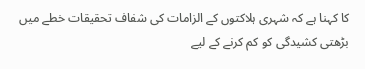کا کہنا ہے کہ شہری ہلاکتوں کے الزامات کی شفاف تحقیقات خطے میں بڑھتی کشیدگی کو کم کرنے کے لیے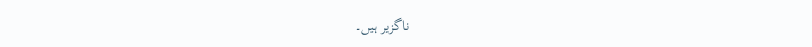ناگزیر ہیں۔